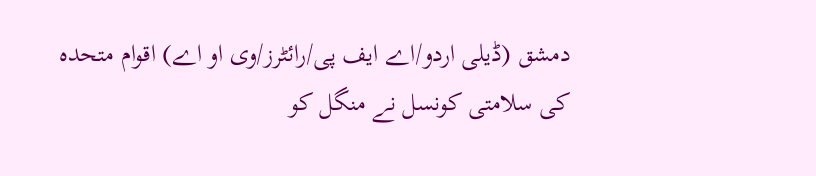دمشق (ڈیلی اردو/اے ایف پی/رائٹرز/وی او اے) اقوام متحدہ کی سلامتی کونسل نے منگل کو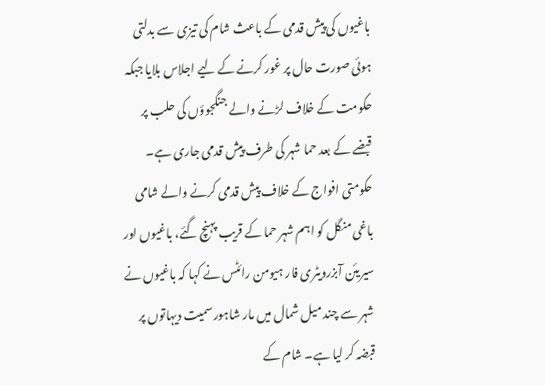باغیوں کی پیش قدمی کے باعث شام کی تیزی سے بدلتی ہوئی صورت حال پر غور کرنے کے لیے اجلاس بلایا جبکہ حکومت کے خلاف لڑنے والے جنگجوؤں کی حلب پر قبضے کے بعد حما شہر کی طرف پیش قدمی جاری ہے۔
حکومتی افواج کے خلاف پیش قدمی کرنے والے شامی باغی منگل کو اہم شہر حما کے قریب پہنچ گئے، باغیوں اور سیریئن آبزرویٹری فار ہیومن رائٹس نے کہا کہ باغیوں نے شہر سے چند میل شمال میں مار شاہور سمیت دیہاتوں پر قبضہ کر لیا ہے۔ شام کے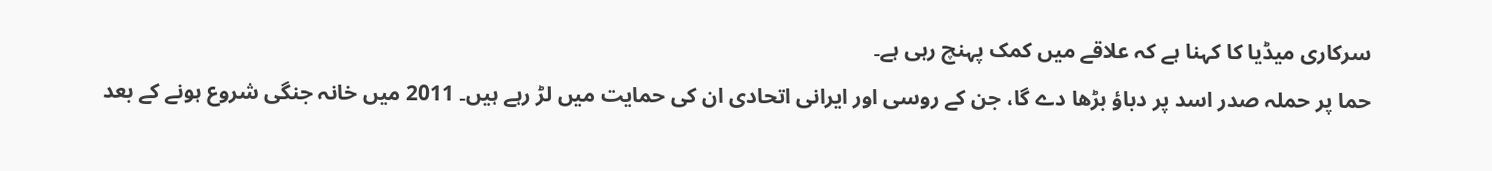سرکاری میڈیا کا کہنا ہے کہ علاقے میں کمک پہنچ رہی ہے۔
حما پر حملہ صدر اسد پر دباؤ بڑھا دے گا، جن کے روسی اور ایرانی اتحادی ان کی حمایت میں لڑ رہے ہیں۔ 2011 میں خانہ جنگی شروع ہونے کے بعد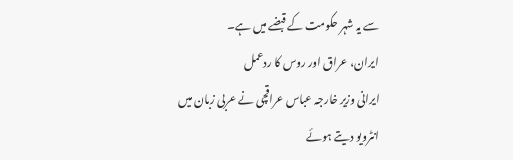سے یہ شہر حکومت کے قبضے میں ہے۔
ایران، عراق اور روس کا ردعمل
ایرانی وزیر خارجہ عباس عراقچی نے عربی زبان میں انٹرویو دیتے ہوئے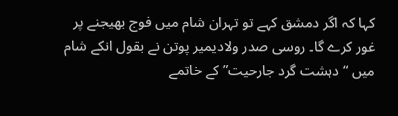کہا کہ اگر دمشق کہے تو تہران شام میں فوج بھیجنے پر غور کرے گا۔ روسی صدر ولادیمیر پوتن نے بقول انکے شام میں “دہشت گرد جارحیت” کے خاتمے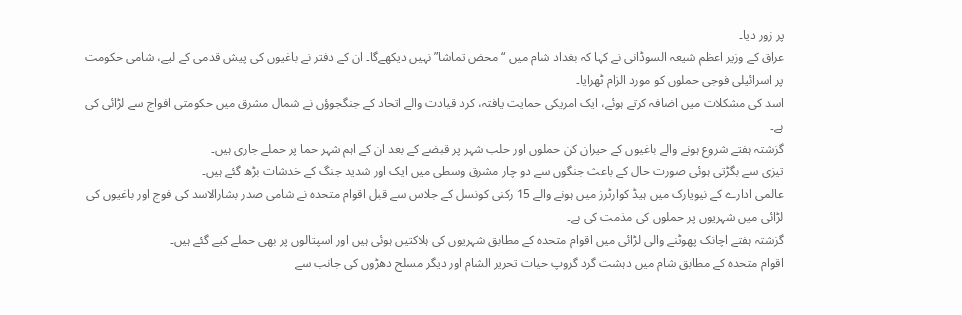پر زور دیا۔
عراق کے وزیر اعظم شیعہ السوڈانی نے کہا کہ بغداد شام میں “محض تماشا” نہیں دیکھےگا۔ ان کے دفتر نے باغیوں کی پیش قدمی کے لیے، شامی حکومت پر اسرائیلی فوجی حملوں کو مورد الزام ٹھرایا۔
اسد کی مشکلات میں اضافہ کرتے ہوئے، ایک امریکی حمایت یافتہ، کرد قیادت والے اتحاد کے جنگجوؤں نے شمال مشرق میں حکومتی افواج سے لڑائی کی ہے۔
گزشتہ ہفتے شروع ہونے والے باغیوں کے حیران کن حملوں اور حلب شہر پر قبضے کے بعد ان کے اہم شہر حما پر حملے جاری ہیں۔
تیزی سے بگڑتی ہوئی صورت حال کے باعث جنگوں سے دو چار مشرق وسطی میں ایک اور شدید جنگ کے خدشات بڑھ گئے ہیں۔
عالمی ادارے کے نیویارک میں ہیڈ کوارٹرز میں ہونے والے 15 رکنی کونسل کے جلاس سے قبل اقوام متحدہ نے شامی صدر بشارالاسد کی فوج اور باغیوں کی لڑائی میں شہریوں پر حملوں کی مذمت کی ہے۔
گزشتہ ہفتے اچانک پھوٹنے والی لڑائی میں اقوام متحدہ کے مطابق شہریوں کی ہلاکتیں ہوئی ہیں اور اسپتالوں پر بھی حملے کیے گئے ہیں۔
اقوام متحدہ کے مطابق شام میں دہشت گرد گروپ حیات تحریر الشام اور دیگر مسلح دھڑوں کی جانب سے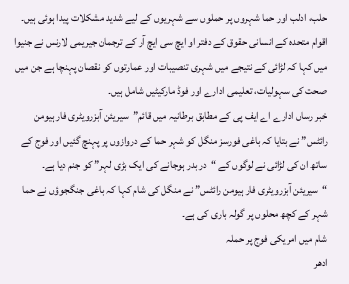حلب، ادلب اور حما شہروں پر حملوں سے شہریوں کے لیے شدید مشکلات پیدا ہوئی ہیں۔
اقوام متحدہ کے انسانی حقوق کے دفتر او ایچ سی ایچ آر کے ترجمان جیریمی لارنس نے جنیوا میں کہا کہ لڑائی کے نتیجے میں شہری تنصیبات اور عمارتوں کو نقصان پہنچا ہے جن میں صحت کی سہولیات، تعلیمی ادارے اور فوڈ مارکیٹیں شامل ہیں۔
خبر رساں ادارے اے ایف پی کے مطابق برطانیہ میں قائم”سیریئن آبزرویٹری فار ہیومن رائٹس” نے بتایا کہ باغی فورسز منگل کو شہر حما کے دروازوں پر پہنچ گئیں اور فوج کے ساتھ ان کی لڑائی نے لوگوں کے “در بدر ہوجانے کی ایک بڑی لہر” کو جنم دیا ہے۔
“سیریئن آبزرویٹری فار ہیومن رائٹس” نے منگل کی شام کہا کہ باغی جنگجوؤں نے حما شہر کے کچھ محلوں پر گولہ باری کی ہے۔
شام میں امریکی فوج پر حملہ
ادھر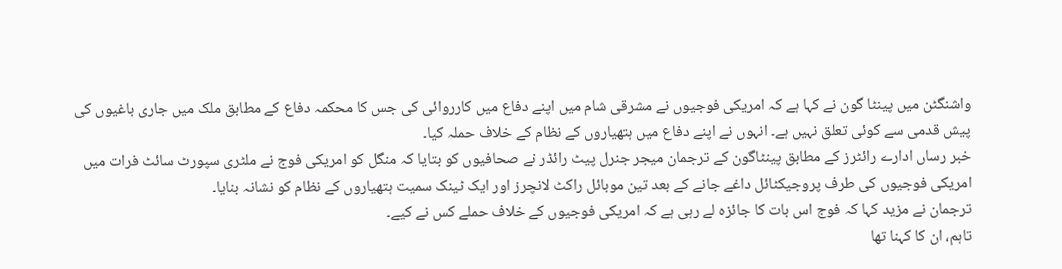واشنگٹن میں پینٹا گون نے کہا ہے کہ امریکی فوجیوں نے مشرقی شام میں اپنے دفاع میں کارروائی کی جس کا محکمہ دفاع کے مطابق ملک میں جاری باغیوں کی پیش قدمی سے کوئی تعلق نہیں ہے۔ انہوں نے اپنے دفاع میں ہتھیاروں کے نظام کے خلاف حملہ کیا۔
خبر رساں ادارے رائٹرز کے مطابق پینٹاگون کے ترجمان میجر جنرل پیٹ رائڈر نے صحافیوں کو بتایا کہ منگل کو امریکی فوج نے ملٹری سپورٹ سائٹ فرات میں امریکی فوجیوں کی طرف پروجیکٹائل داغے جانے کے بعد تین موبائل راکٹ لانچرز اور ایک ٹینک سمیت ہتھیاروں کے نظام کو نشانہ بنایا۔
ترجمان نے مزید کہا کہ فوج اس بات کا جائزہ لے رہی ہے کہ امریکی فوجیوں کے خلاف حملے کس نے کیے۔
تاہم، ان کا کہنا تھا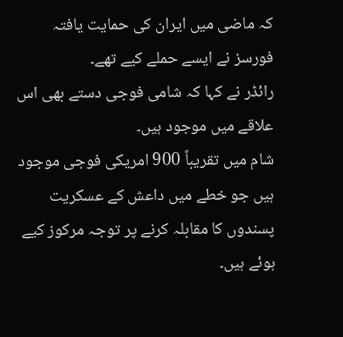کہ ماضی میں ایران کی حمایت یافتہ فورسز نے ایسے حملے کیے تھے۔
رائڈر نے کہا کہ شامی فوجی دستے بھی اس علاقے میں موجود ہیں۔
شام میں تقریباً 900 امریکی فوجی موجود ہیں جو خطے میں داعش کے عسکریت پسندوں کا مقابلہ کرنے پر توجہ مرکوز کیے ہوئے ہیں۔